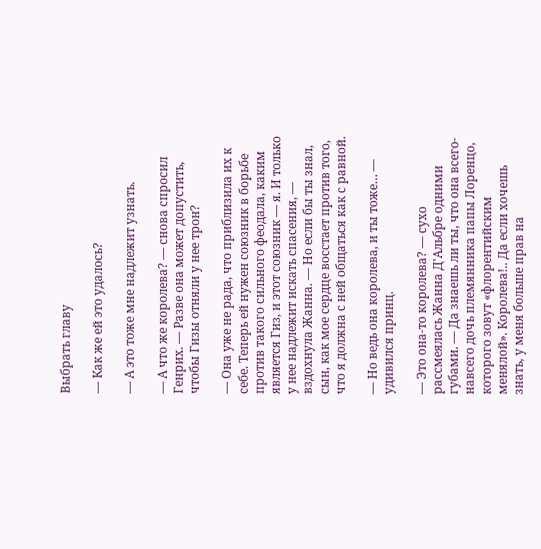Выбрать главу

— Как же ей это удалось?

— А это тоже мне надлежит узнать.

— А что же королева? — снова спросил Генрих. — Разве она может допустить, чтобы Гизы отняли у нее трон?

— Она уже не рада, что приблизила их к себе. Теперь ей нужен союзник в борьбе против такого сильного феодала, каким является Гиз, и этот союзник — я. И только у нее надлежит искать спасения, — вздохнула Жанна. — Но если бы ты знал, сын, как мое сердце восстает против того, что я должна с ней общаться как с равной.

— Но ведь она королева, и ты тоже… — удивился принц.

— Это она-то королева? — сухо рассмеялась Жанна Д'Альбре одними губами. — Да знаешь ли ты, что она всего-навсего дочь племянника папы Лоренцо, которого зовут «флорентийским менялой». Королева!.. Да если хочешь знать, у меня больше прав на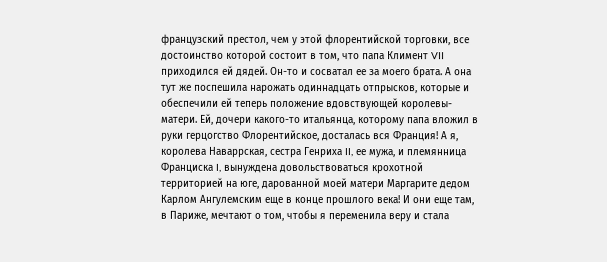французский престол, чем у этой флорентийской торговки, все достоинство которой состоит в том, что папа Климент VII приходился ей дядей. Он-то и сосватал ее за моего брата. А она тут же поспешила нарожать одиннадцать отпрысков, которые и обеспечили ей теперь положение вдовствующей королевы-матери. Ей, дочери какого-то итальянца, которому папа вложил в руки герцогство Флорентийское, досталась вся Франция! А я, королева Наваррская, сестра Генриха II, ее мужа, и племянница Франциска I, вынуждена довольствоваться крохотной территорией на юге, дарованной моей матери Маргарите дедом Карлом Ангулемским еще в конце прошлого века! И они еще там, в Париже, мечтают о том, чтобы я переменила веру и стала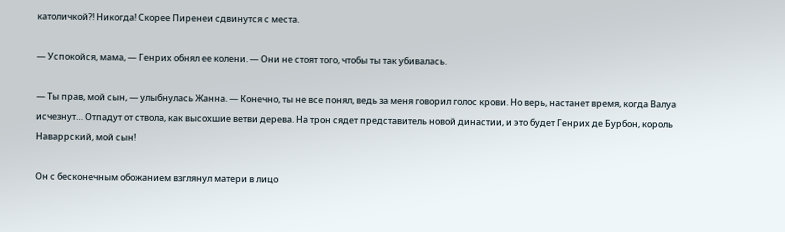католичкой?! Никогда! Скорее Пиренеи сдвинутся с места.

— Успокойся, мама, — Генрих обнял ее колени. — Они не стоят того, чтобы ты так убивалась.

— Ты прав, мой сын, — улыбнулась Жанна. — Конечно, ты не все понял, ведь за меня говорил голос крови. Но верь, настанет время, когда Валуа исчезнут… Отпадут от ствола, как высохшие ветви дерева. На трон сядет представитель новой династии, и это будет Генрих де Бурбон, король Наваррский, мой сын!

Он с бесконечным обожанием взглянул матери в лицо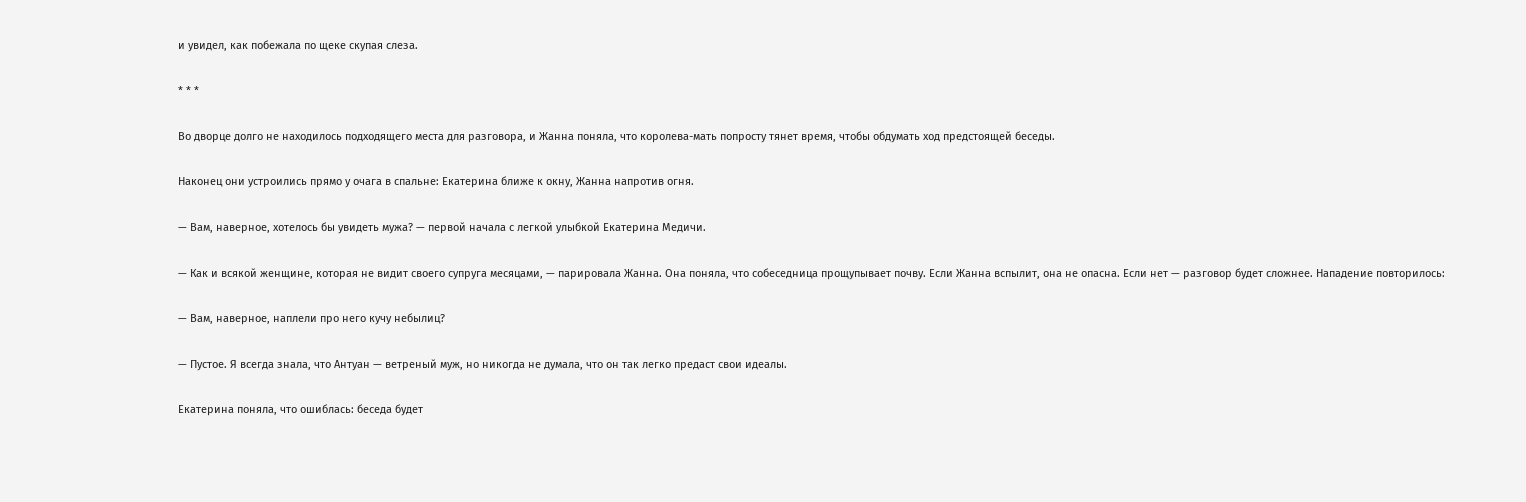и увидел, как побежала по щеке скупая слеза.

* * *

Во дворце долго не находилось подходящего места для разговора, и Жанна поняла, что королева-мать попросту тянет время, чтобы обдумать ход предстоящей беседы.

Наконец они устроились прямо у очага в спальне: Екатерина ближе к окну, Жанна напротив огня.

— Вам, наверное, хотелось бы увидеть мужа? — первой начала с легкой улыбкой Екатерина Медичи.

— Как и всякой женщине, которая не видит своего супруга месяцами, — парировала Жанна. Она поняла, что собеседница прощупывает почву. Если Жанна вспылит, она не опасна. Если нет — разговор будет сложнее. Нападение повторилось:

— Вам, наверное, наплели про него кучу небылиц?

— Пустое. Я всегда знала, что Антуан — ветреный муж, но никогда не думала, что он так легко предаст свои идеалы.

Екатерина поняла, что ошиблась: беседа будет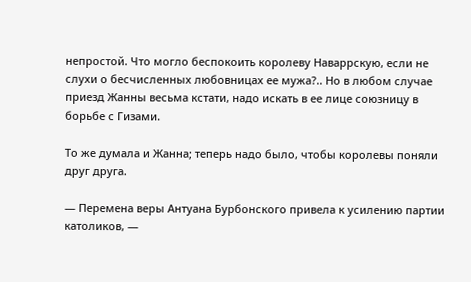непростой. Что могло беспокоить королеву Наваррскую, если не слухи о бесчисленных любовницах ее мужа?.. Но в любом случае приезд Жанны весьма кстати, надо искать в ее лице союзницу в борьбе с Гизами.

То же думала и Жанна; теперь надо было, чтобы королевы поняли друг друга.

— Перемена веры Антуана Бурбонского привела к усилению партии католиков, —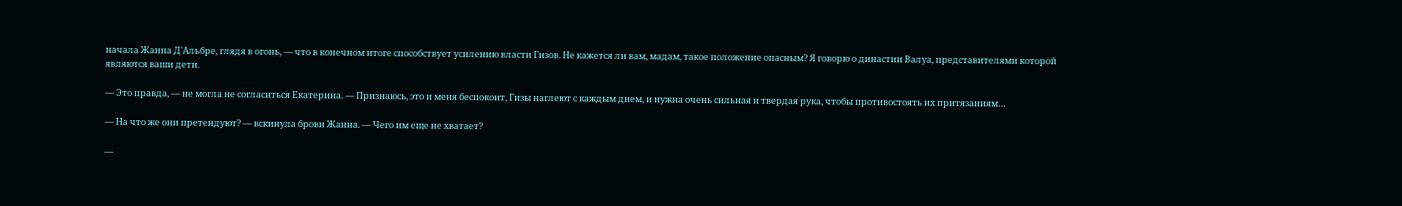начала Жанна Д'Альбре, глядя в огонь, — что в конечном итоге способствует усилению власти Гизов. Не кажется ли вам, мадам, такое положение опасным? Я говорю о династии Валуа, представителями которой являются ваши дети.

— Это правда, — не могла не согласиться Екатерина. — Признаюсь, это и меня беспокоит, Гизы наглеют с каждым днем, и нужна очень сильная и твердая рука, чтобы противостоять их притязаниям…

— На что же они претендуют? — вскинула брови Жанна. — Чего им еще не хватает?

—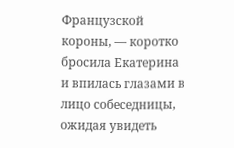Французской короны, — коротко бросила Екатерина и впилась глазами в лицо собеседницы, ожидая увидеть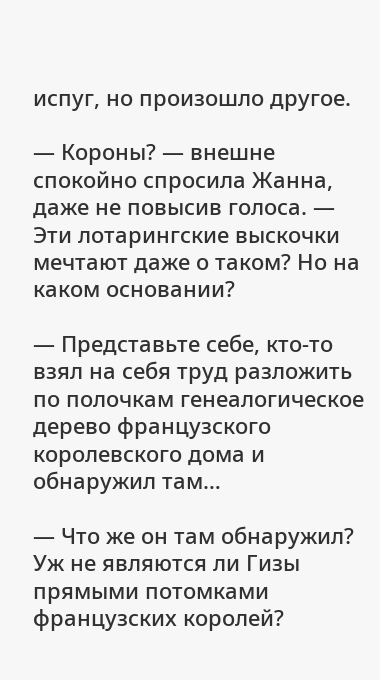испуг, но произошло другое.

— Короны? — внешне спокойно спросила Жанна, даже не повысив голоса. — Эти лотарингские выскочки мечтают даже о таком? Но на каком основании?

— Представьте себе, кто-то взял на себя труд разложить по полочкам генеалогическое дерево французского королевского дома и обнаружил там…

— Что же он там обнаружил? Уж не являются ли Гизы прямыми потомками французских королей?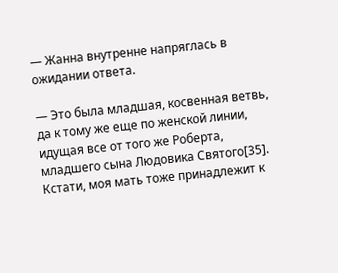— Жанна внутренне напряглась в ожидании ответа.

— Это была младшая, косвенная ветвь, да к тому же еще по женской линии, идущая все от того же Роберта, младшего сына Людовика Святого[35]. Кстати, моя мать тоже принадлежит к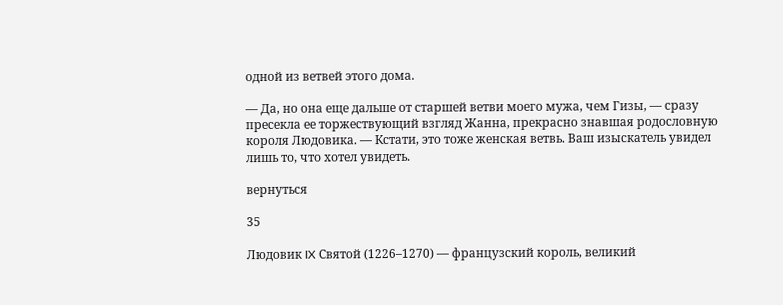одной из ветвей этого дома.

— Да, но она еще дальше от старшей ветви моего мужа, чем Гизы, — сразу пресекла ее торжествующий взгляд Жанна, прекрасно знавшая родословную короля Людовика. — Кстати, это тоже женская ветвь. Ваш изыскатель увидел лишь то, что хотел увидеть.

вернуться

35

Людовик IX Святой (1226–1270) — французский король, великий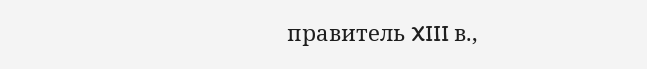правитель XIII в.,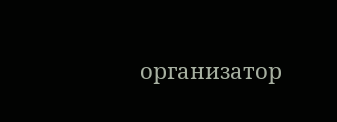организатор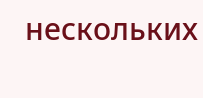нескольких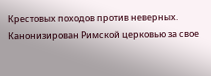Крестовых походов против неверных. Канонизирован Римской церковью за свое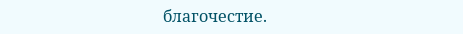благочестие.